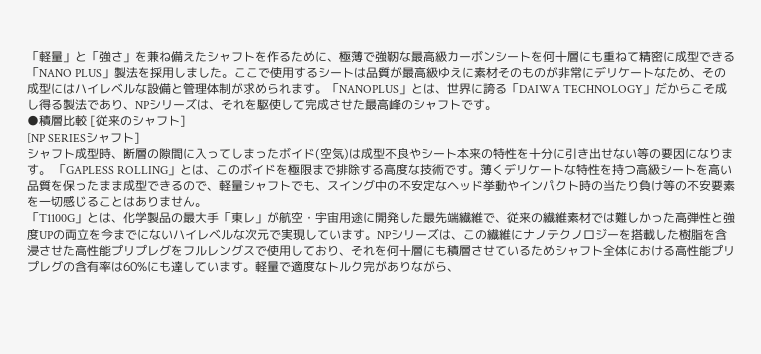「軽量」と「強さ」を兼ね備えたシャフトを作るために、極薄で強靭な最高級カーボンシートを何十層にも重ねて精密に成型できる「NANO PLUS」製法を採用しました。ここで使用するシートは品質が最高級ゆえに素材そのものが非常にデリケートなため、その成型にはハイレベルな設備と管理体制が求められます。「NANOPLUS」とは、世界に誇る「DAIWA TECHNOLOGY」だからこそ成し得る製法であり、NPシリーズは、それを駆使して完成させた最高峰のシャフトです。
●積層比較 [従来のシャフト]
[NP SERIESシャフト]
シャフト成型時、断層の隙間に入ってしまったボイド(空気)は成型不良やシート本来の特性を十分に引き出せない等の要因になります。 「GAPLESS ROLLING」とは、このボイドを極限まで排除する高度な技術です。薄くデリケートな特性を持つ高級シートを高い品質を保ったまま成型できるので、軽量シャフトでも、スイング中の不安定なヘッド挙動やインパクト時の当たり負け等の不安要素を一切感じることはありません。
「T1100G」とは、化学製品の最大手「東レ」が航空・宇宙用途に開発した最先端繊維で、従来の繊維素材では難しかった高弾性と強度UPの両立を今までにないハイレベルな次元で実現しています。NPシリーズは、この繊維にナノテクノロジーを搭載した樹脂を含浸させた高性能プリプレグをフルレングスで使用しており、それを何十層にも積層させているためシャフト全体における高性能プリプレグの含有率は60%にも達しています。軽量で適度なトルク完がありながら、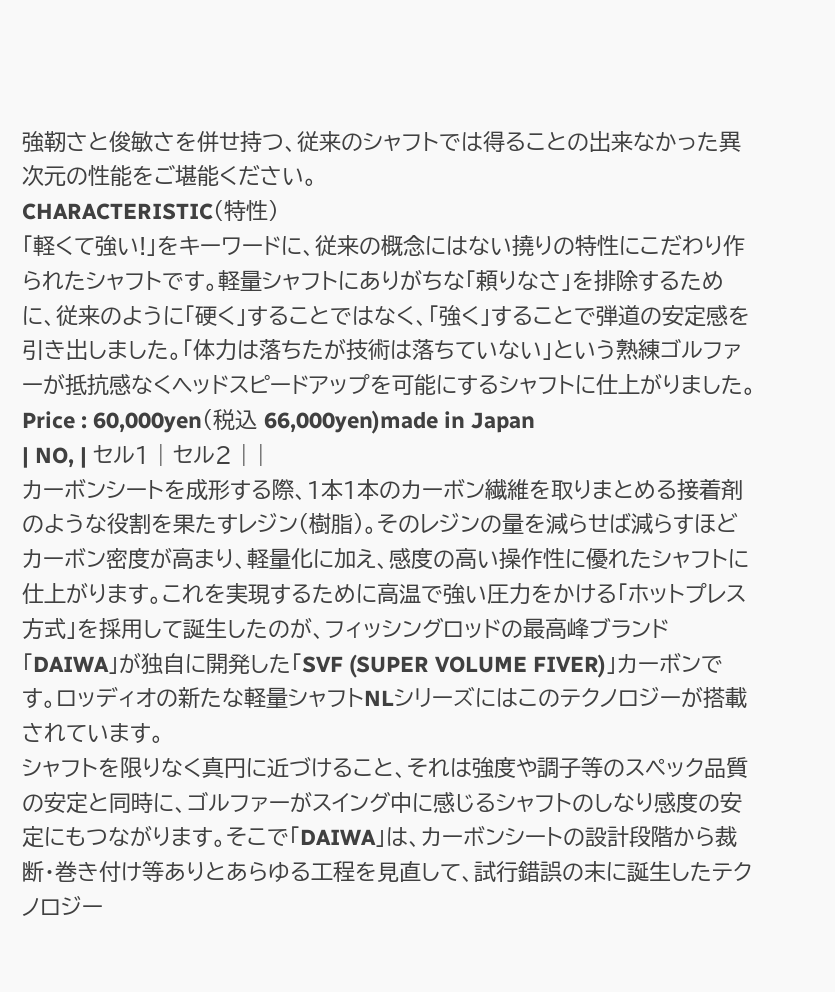強靭さと俊敏さを併せ持つ、従来のシャフトでは得ることの出来なかった異次元の性能をご堪能ください。
CHARACTERISTIC(特性)
「軽くて強い!」をキーワードに、従来の概念にはない撓りの特性にこだわり作られたシャフトです。軽量シャフトにありがちな「頼りなさ」を排除するために、従来のように「硬く」することではなく、「強く」することで弾道の安定感を引き出しました。「体力は落ちたが技術は落ちていない」という熟練ゴルファーが抵抗感なくヘッドスピードアップを可能にするシャフトに仕上がりました。
Price : 60,000yen(税込 66,000yen)made in Japan
| NO, | セル1 | セル2 | |
カーボンシートを成形する際、1本1本のカーボン繊維を取りまとめる接着剤のような役割を果たすレジン(樹脂)。そのレジンの量を減らせば減らすほどカーボン密度が高まり、軽量化に加え、感度の高い操作性に優れたシャフトに仕上がります。これを実現するために高温で強い圧力をかける「ホットプレス方式」を採用して誕生したのが、フィッシングロッドの最高峰ブランド「DAIWA」が独自に開発した「SVF (SUPER VOLUME FIVER)」カーボンです。ロッディオの新たな軽量シャフトNLシリーズにはこのテクノロジーが搭載されています。
シャフトを限りなく真円に近づけること、それは強度や調子等のスペック品質の安定と同時に、ゴルファーがスイング中に感じるシャフトのしなり感度の安定にもつながります。そこで「DAIWA」は、カーボンシートの設計段階から裁断・巻き付け等ありとあらゆる工程を見直して、試行錯誤の末に誕生したテクノロジー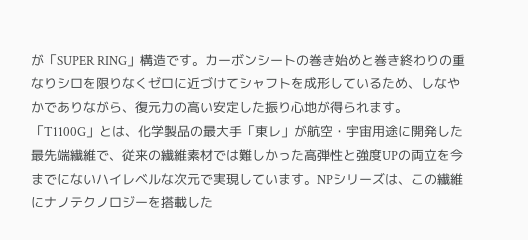が「SUPER RING」構造です。カーボンシートの巻き始めと巻き終わりの重なりシロを限りなくゼロに近づけてシャフトを成形しているため、しなやかでありながら、復元力の高い安定した振り心地が得られます。
「T1100G」とは、化学製品の最大手「東レ」が航空・宇宙用途に開発した最先端繊維で、従来の繊維素材では難しかった高弾性と強度UPの両立を今までにないハイレベルな次元で実現しています。NPシリーズは、この繊維にナノテクノロジーを搭載した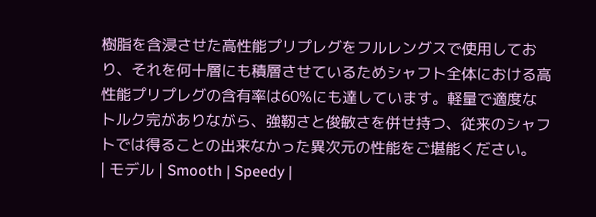樹脂を含浸させた高性能プリプレグをフルレングスで使用しており、それを何十層にも積層させているためシャフト全体における高性能プリプレグの含有率は60%にも達しています。軽量で適度なトルク完がありながら、強靭さと俊敏さを併せ持つ、従来のシャフトでは得ることの出来なかった異次元の性能をご堪能ください。
| モデル | Smooth | Speedy |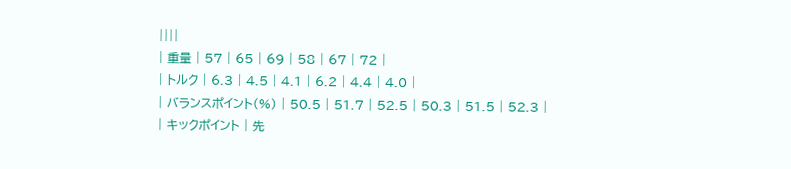||||
| 重量 | 57 | 65 | 69 | 58 | 67 | 72 |
| トルク | 6.3 | 4.5 | 4.1 | 6.2 | 4.4 | 4.0 |
| バランスポイント(%) | 50.5 | 51.7 | 52.5 | 50.3 | 51.5 | 52.3 |
| キックポイント | 先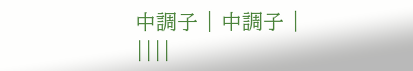中調子 | 中調子 | ||||